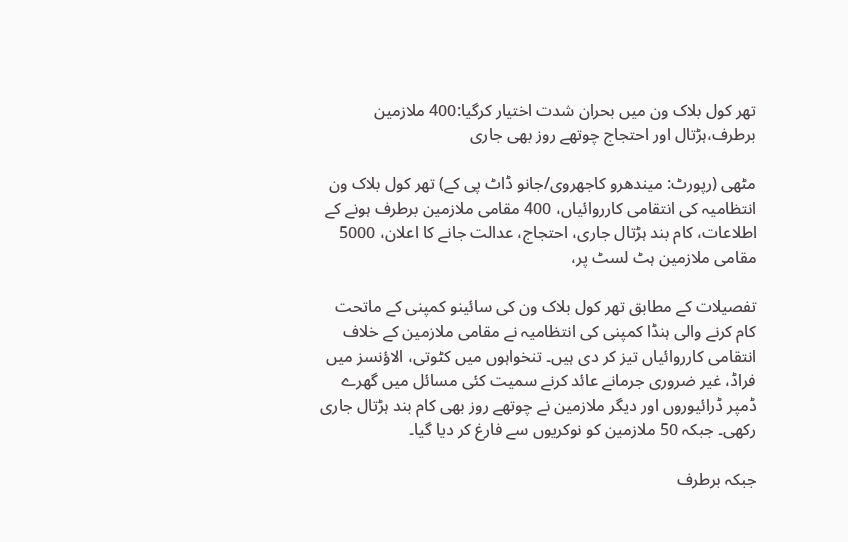تھر کول بلاک ون میں بحران شدت اختیار کرگیا:400 ملازمین برطرف،ہڑتال اور احتجاج چوتھے روز بھی جاری

مٹھی (رپورٹ: میندھرو کاجھروی/جانو ڈاٹ پی کے) تھر کول بلاک ون انتظامیہ کی انتقامی کارروائیاں، 400 مقامی ملازمین برطرف ہونے کے اطلاعات، کام بند ہڑتال جاری، احتجاج، عدالت جانے کا اعلان، 5000 مقامی ملازمین ہٹ لسٹ پر،

تفصیلات کے مطابق تھر کول بلاک ون کی سائینو کمپنی کے ماتحت کام کرنے والی ہنڈا کمپنی کی انتظامیہ نے مقامی ملازمین کے خلاف انتقامی کارروائیاں تیز کر دی ہیں۔ تنخواہوں میں کٹوتی، الاؤنسز میں فراڈ، غیر ضروری جرمانے عائد کرنے سمیت کئی مسائل میں گھرے ڈمپر ڈرائیوروں اور دیگر ملازمین نے چوتھے روز بھی کام بند ہڑتال جاری رکھی۔ جبکہ 50 ملازمین کو نوکریوں سے فارغ کر دیا گیا۔

جبکہ برطرف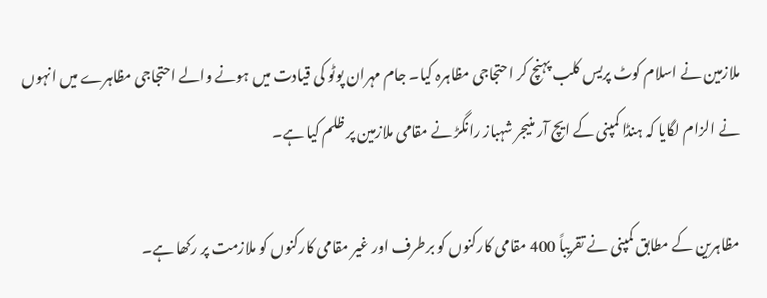ملازمین نے اسلام کوٹ پریس کلب پہنچ کر احتجاجی مظاہرہ کیا۔ جام مہران پوٹو کی قیادت میں ہونے والے احتجاجی مظاہرے میں انہوں نے الزام لگایا کہ ہنڈا کمپنی کے ایچ آر منیجر شہباز رانگڑ نے مقامی ملازمین پر ظلم کیا ہے۔

مظاہرین کے مطابق کمپنی نے تقریباً 400 مقامی کارکنوں کو برطرف اور غیر مقامی کارکنوں کو ملازمت پر رکھا ہے۔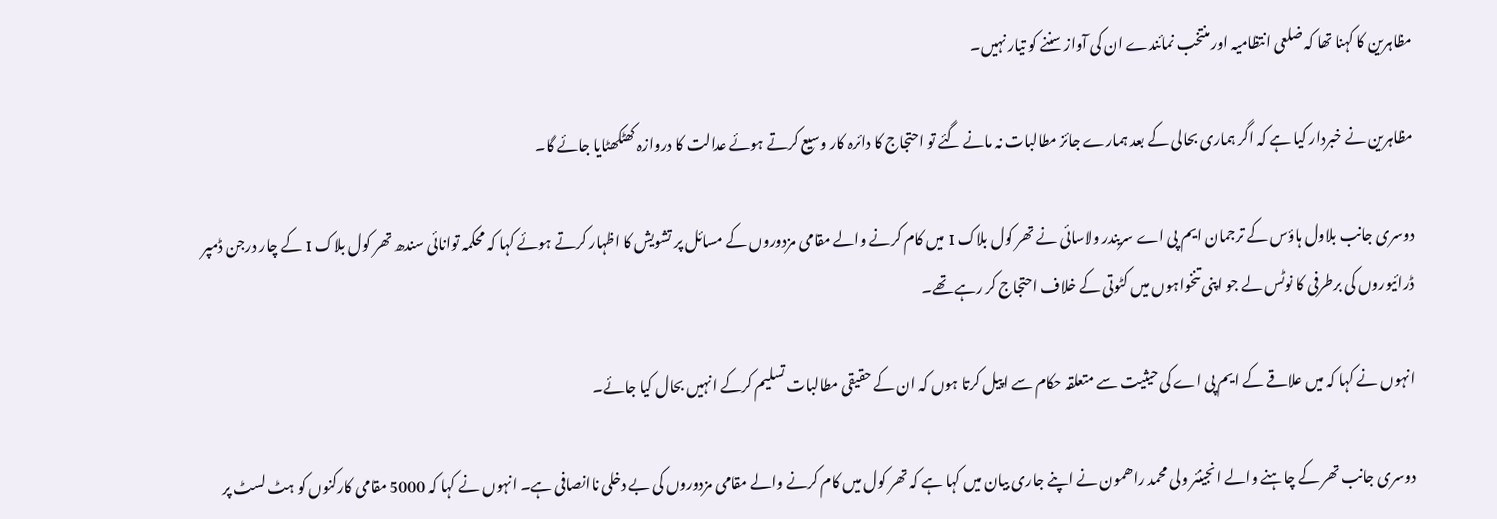مظاہرین کا کہنا تھا کہ ضلعی انتظامیہ اور منتخب نمائندے ان کی آواز سننے کو تیار نہیں۔

مظاہرین نے خبردار کیا ہے کہ اگر ہماری بحالی کے بعد ہمارے جائز مطالبات نہ مانے گئے تو احتجاج کا دائرہ کار وسیع کرتے ہوئے عدالت کا دروازہ کھٹکھٹایا جائے گا۔

دوسری جانب بلاول ہاؤس کے ترجمان ایم پی اے سریندر ولاسائی نے تھر کول بلاک I میں کام کرنے والے مقامی مزدوروں کے مسائل پر تشویش کا اظہار کرتے ہوئے کہا کہ محکمہ توانائی سندھ تھر کول بلاک I کے چار درجن ڈمپر ڈرائیوروں کی برطرفی کا نوٹس لے جو اپنی تنخواہوں میں کٹوتی کے خلاف احتجاج کر رہے تھے۔

انہوں نے کہا کہ میں علاقے کے ایم پی اے کی حیثیت سے متعلقہ حکام سے اپیل کرتا ہوں کہ ان کے حقیقی مطالبات تسلیم کرکے انہیں بحال کیا جائے۔

دوسری جانب تھر کے چاہنے والے انجینئر ولی محمد راھمون نے اپنے جاری بیان میں کہا ہے کہ تھر کول میں کام کرنے والے مقامی مزدوروں کی بے دخلی ناانصافی ہے۔ انہوں نے کہا کہ 5000 مقامی کارکنوں کو ہٹ لسٹ پر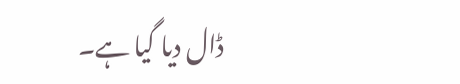ڈال دیا گیا ہے۔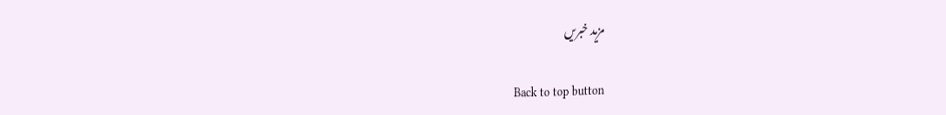مزید خبریں

Back to top button